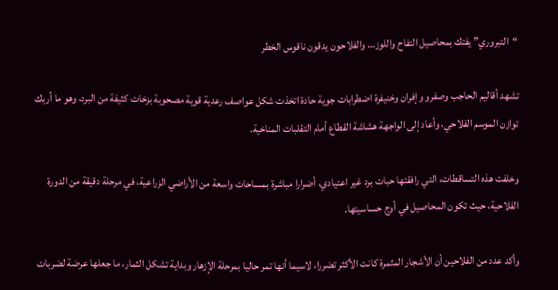“التبروري” يفتك بمحاصيل التفاح واللوز… والفلاحون يدقون ناقوس الخطر

تشهد أقاليم الحاجب وصفرو وإفران وخنيفرة اضطرابات جوية حادة اتخذت شكل عواصف رعدية قوية مصحوبة بزخات كثيفة من البرد، وهو ما أربك توازن الموسم الفلاحي، وأعاد إلى الواجهة هشاشة القطاع أمام التقلبات المناخية.

وخلفت هذه التساقطات، التي رافقتها حبات برد غير اعتيادي، أضرارا مباشرة بمساحات واسعة من الأراضي الزراعية، في مرحلة دقيقة من الدورة الفلاحية، حيث تكون المحاصيل في أوج حساسيتها.

وأكد عدد من الفلاحين أن الأشجار المثمرة كانت الأكثر تضررا، لاسيما أنها تمر حاليا بمرحلة الإزهار وبداية تشكل الثمار، ما جعلها عرضة لضربات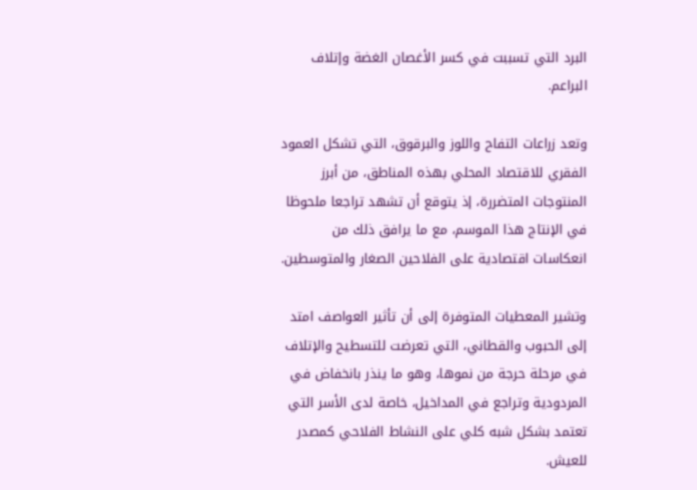البرد التي تسببت في كسر الأغصان الغضة وإتلاف البراعم.

وتعد زراعات التفاح واللوز والبرقوق، التي تشكل العمود الفقري للاقتصاد المحلي بهذه المناطق، من أبرز المنتوجات المتضررة، إذ يتوقع أن تشهد تراجعا ملحوظا في الإنتاج هذا الموسم، مع ما يرافق ذلك من انعكاسات اقتصادية على الفلاحين الصغار والمتوسطين.

وتشير المعطيات المتوفرة إلى أن تأثير العواصف امتد إلى الحبوب والقطاني، التي تعرضت للتسطيح والإتلاف في مرحلة حرجة من نموها، وهو ما ينذر بانخفاض في المردودية وتراجع في المداخيل، خاصة لدى الأسر التي تعتمد بشكل شبه كلي على النشاط الفلاحي كمصدر للعيش.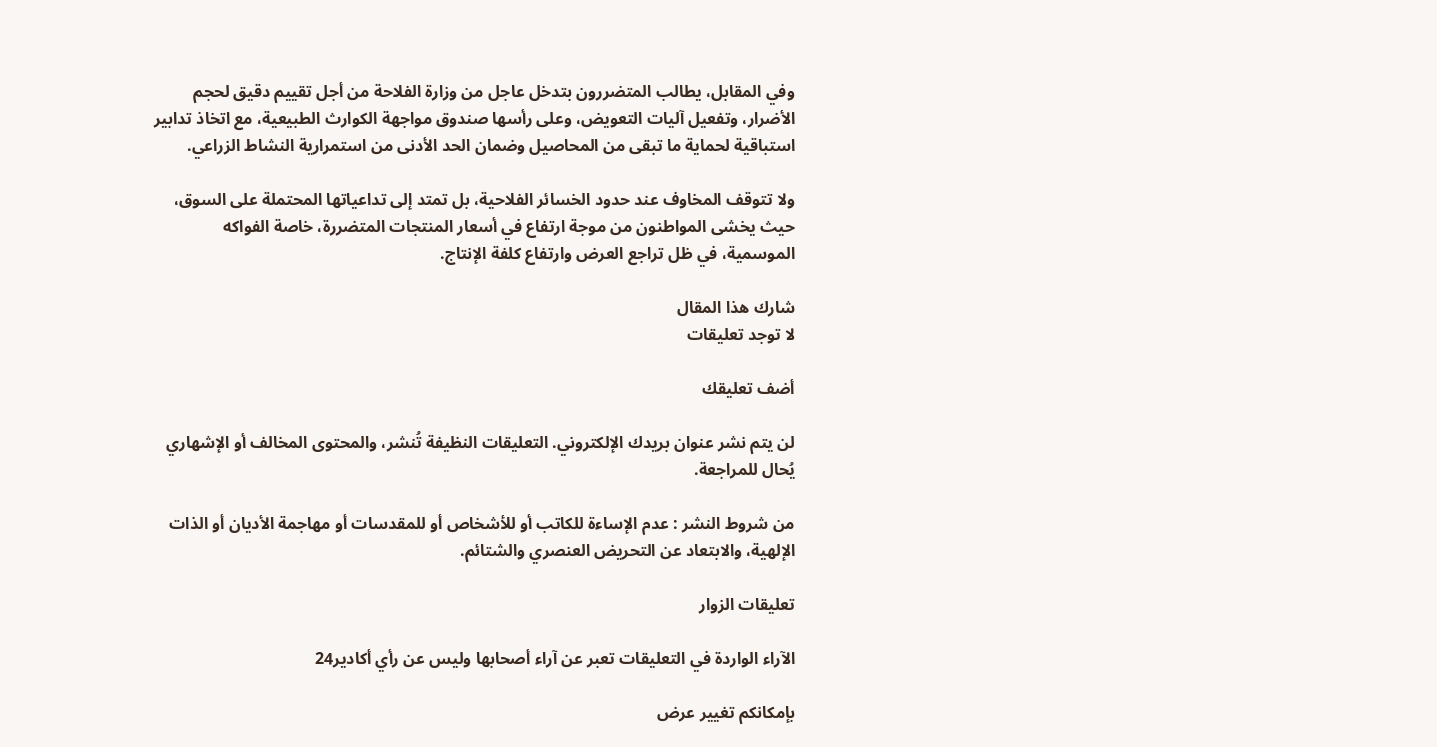وفي المقابل، يطالب المتضررون بتدخل عاجل من وزارة الفلاحة من أجل تقييم دقيق لحجم الأضرار، وتفعيل آليات التعويض، وعلى رأسها صندوق مواجهة الكوارث الطبيعية، مع اتخاذ تدابير استباقية لحماية ما تبقى من المحاصيل وضمان الحد الأدنى من استمرارية النشاط الزراعي.

ولا تتوقف المخاوف عند حدود الخسائر الفلاحية، بل تمتد إلى تداعياتها المحتملة على السوق، حيث يخشى المواطنون من موجة ارتفاع في أسعار المنتجات المتضررة، خاصة الفواكه الموسمية، في ظل تراجع العرض وارتفاع كلفة الإنتاج.

شارك هذا المقال
لا توجد تعليقات

أضف تعليقك

لن يتم نشر عنوان بريدك الإلكتروني. التعليقات النظيفة تُنشر، والمحتوى المخالف أو الإشهاري يُحال للمراجعة.

من شروط النشر : عدم الإساءة للكاتب أو للأشخاص أو للمقدسات أو مهاجمة الأديان أو الذات الإلهية، والابتعاد عن التحريض العنصري والشتائم.

تعليقات الزوار

الآراء الواردة في التعليقات تعبر عن آراء أصحابها وليس عن رأي أكادير24

بإمكانكم تغيير عرض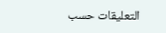التعليقات حسب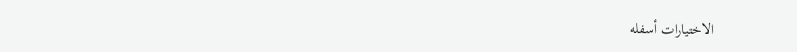الاختيارات أسفله